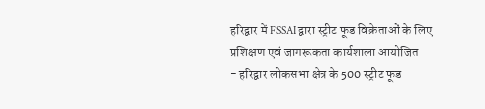हरिद्वार में FSSAI द्वारा स्ट्रीट फूड विक्रेताओं के लिए प्रशिक्षण एवं जागरूकता कार्यशाला आयोजित
- हरिद्वार लोकसभा क्षेत्र के 500 स्ट्रीट फूड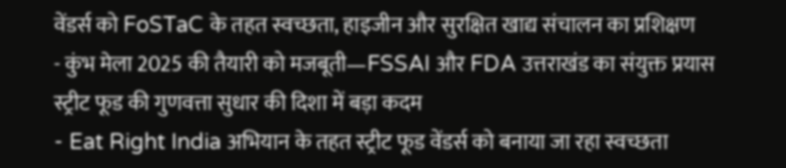वेंडर्स को FoSTaC के तहत स्वच्छता, हाइजीन और सुरक्षित खाद्य संचालन का प्रशिक्षण
- कुंभ मेला 2025 की तैयारी को मजबूती—FSSAI और FDA उत्तराखंड का संयुक्त प्रयास स्ट्रीट फूड की गुणवत्ता सुधार की दिशा में बड़ा कदम
- Eat Right India अभियान के तहत स्ट्रीट फूड वेंडर्स को बनाया जा रहा स्वच्छता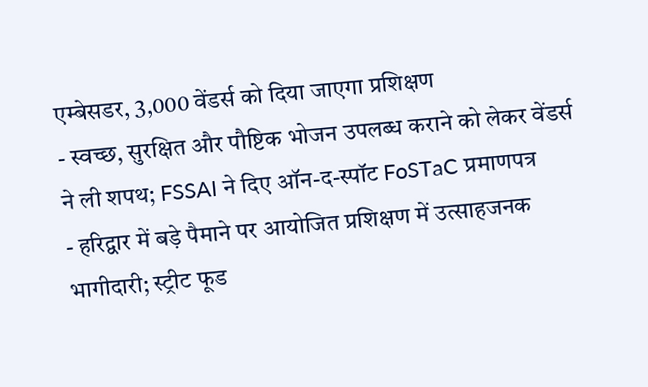एम्बेसडर, 3,000 वेंडर्स को दिया जाएगा प्रशिक्षण
- स्वच्छ, सुरक्षित और पौष्टिक भोजन उपलब्ध कराने को लेकर वेंडर्स ने ली शपथ; FSSAI ने दिए ऑन-द-स्पॉट FoSTaC प्रमाणपत्र
- हरिद्वार में बड़े पैमाने पर आयोजित प्रशिक्षण में उत्साहजनक भागीदारी; स्ट्रीट फूड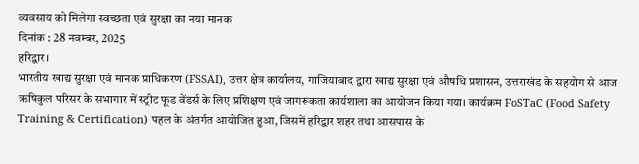व्यवसाय को मिलेगा स्वच्छता एवं सुरक्षा का नया मानक
दिनांक : 28 नवम्बर, 2025
हरिद्वार।
भारतीय खाद्य सुरक्षा एवं मानक प्राधिकरण (FSSAI), उत्तर क्षेत्र कार्यालय, गाजियाबाद द्वारा खाद्य सुरक्षा एवं औषधि प्रशासन, उत्तराखंड के सहयोग से आज ऋषिकुल परिसर के सभागार में स्ट्रीट फूड वेंडर्स के लिए प्रशिक्षण एवं जागरूकता कार्यशाला का आयोजन किया गया। कार्यक्रम FoSTaC (Food Safety Training & Certification) पहल के अंतर्गत आयोजित हुआ, जिसमें हरिद्वार शहर तथा आसपास के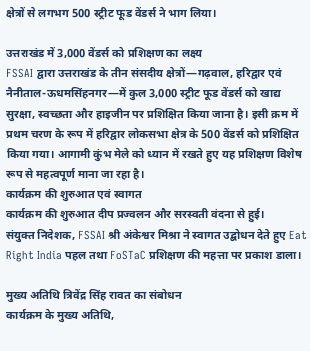क्षेत्रों से लगभग 500 स्ट्रीट फूड वेंडर्स ने भाग लिया।

उत्तराखंड में 3,000 वेंडर्स को प्रशिक्षण का लक्ष्य
FSSAI द्वारा उत्तराखंड के तीन संसदीय क्षेत्रों—गढ़वाल, हरिद्वार एवं नैनीताल-ऊधमसिंहनगर—में कुल 3,000 स्ट्रीट फूड वेंडर्स को खाद्य सुरक्षा, स्वच्छता और हाइजीन पर प्रशिक्षित किया जाना है। इसी क्रम में प्रथम चरण के रूप में हरिद्वार लोकसभा क्षेत्र के 500 वेंडर्स को प्रशिक्षित किया गया। आगामी कुंभ मेले को ध्यान में रखते हुए यह प्रशिक्षण विशेष रूप से महत्वपूर्ण माना जा रहा है।
कार्यक्रम की शुरुआत एवं स्वागत
कार्यक्रम की शुरुआत दीप प्रज्वलन और सरस्वती वंदना से हुई।
संयुक्त निदेशक, FSSAI श्री अंकेश्वर मिश्रा ने स्वागत उद्बोधन देते हुए Eat Right India पहल तथा FoSTaC प्रशिक्षण की महत्ता पर प्रकाश डाला।

मुख्य अतिथि त्रिवेंद्र सिंह रावत का संबोधन
कार्यक्रम के मुख्य अतिथि,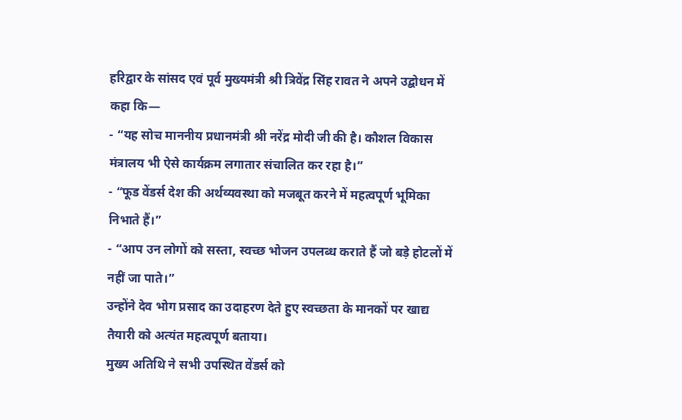हरिद्वार के सांसद एवं पूर्व मुख्यमंत्री श्री त्रिवेंद्र सिंह रावत ने अपने उद्बोधन में कहा कि—
- “यह सोच माननीय प्रधानमंत्री श्री नरेंद्र मोदी जी की है। कौशल विकास मंत्रालय भी ऐसे कार्यक्रम लगातार संचालित कर रहा है।”
- “फूड वेंडर्स देश की अर्थव्यवस्था को मजबूत करने में महत्वपूर्ण भूमिका निभाते हैं।”
- “आप उन लोगों को सस्ता, स्वच्छ भोजन उपलब्ध कराते हैं जो बड़े होटलों में नहीं जा पाते।”
उन्होंने देव भोग प्रसाद का उदाहरण देते हुए स्वच्छता के मानकों पर खाद्य तैयारी को अत्यंत महत्वपूर्ण बताया।
मुख्य अतिथि ने सभी उपस्थित वेंडर्स को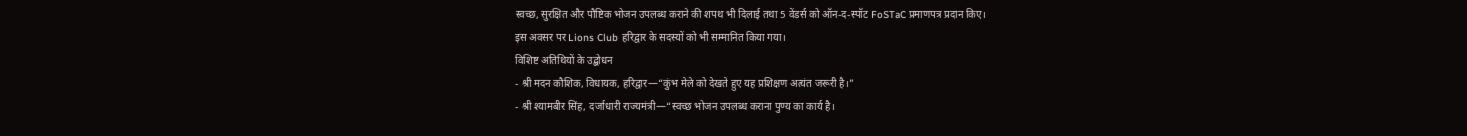स्वच्छ, सुरक्षित और पौष्टिक भोजन उपलब्ध कराने की शपथ भी दिलाई तथा 5 वेंडर्स को ऑन-द-स्पॉट FoSTaC प्रमाणपत्र प्रदान किए।
इस अवसर पर Lions Club हरिद्वार के सदस्यों को भी सम्मानित किया गया।
विशिष्ट अतिथियों के उद्बोधन
- श्री मदन कौशिक, विधायक, हरिद्वार—“कुंभ मेले को देखते हुए यह प्रशिक्षण अत्यंत जरूरी है।”
- श्री श्यामबीर सिंह, दर्जाधारी राज्यमंत्री—“स्वच्छ भोजन उपलब्ध कराना पुण्य का कार्य है।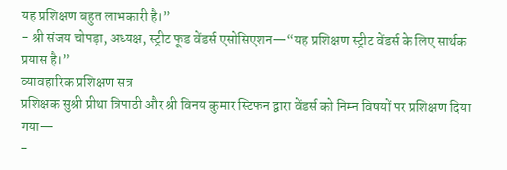यह प्रशिक्षण बहुत लाभकारी है।”
- श्री संजय चोपड़ा, अध्यक्ष, स्ट्रीट फूड वेंडर्स एसोसिएशन—“यह प्रशिक्षण स्ट्रीट वेंडर्स के लिए सार्थक प्रयास है।”
व्यावहारिक प्रशिक्षण सत्र
प्रशिक्षक सुश्री प्रीथा त्रिपाठी और श्री विनय कुमार स्टिफन द्वारा वेंडर्स को निम्न विषयों पर प्रशिक्षण दिया गया—
-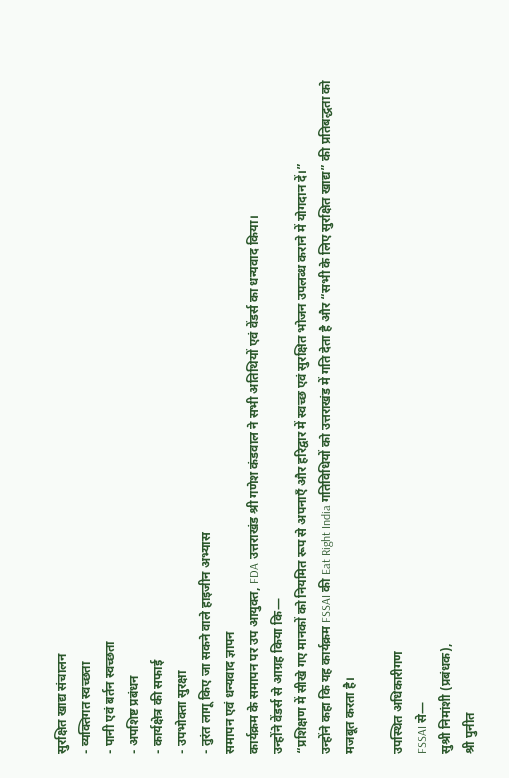सुरक्षित खाद्य संचालन
- व्यक्तिगत स्वच्छता
- पानी एवं बर्तन स्वच्छता
- अपशिष्ट प्रबंधन
- कार्यक्षेत्र की सफाई
- उपभोक्ता सुरक्षा
- तुरंत लागू किए जा सकने वाले हाइजीन अभ्यास
समापन एवं धन्यवाद ज्ञापन
कार्यक्रम के समापन पर उप आयुक्त, FDA उत्तराखंड श्री गणेश कंडवाल ने सभी अतिथियों एवं वेंडर्स का धन्यवाद किया।
उन्होंने वेंडर्स से आग्रह किया कि—
“प्रशिक्षण में सीखे गए मानकों को नियमित रूप से अपनाएँ और हरिद्वार में स्वच्छ एवं सुरक्षित भोजन उपलब्ध कराने में योगदान दें।”
उन्होंने कहा कि यह कार्यक्रम FSSAI की Eat Right India गतिविधियों को उत्तराखंड में गति देता है और “सभी के लिए सुरक्षित खाद्य” की प्रतिबद्धता को मजबूत करता है।

उपस्थित अधिकारीगण
FSSAI से—
सुश्री निमांशी (प्रबंधक),
श्री पुनीत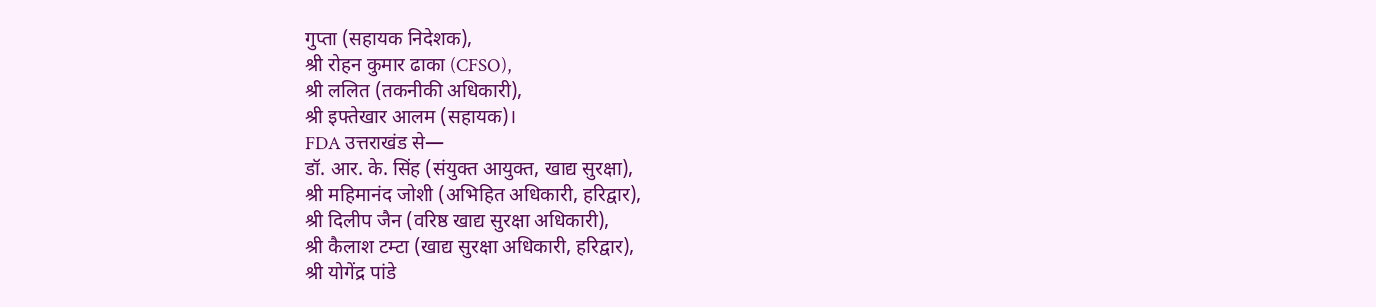गुप्ता (सहायक निदेशक),
श्री रोहन कुमार ढाका (CFSO),
श्री ललित (तकनीकी अधिकारी),
श्री इफ्तेखार आलम (सहायक)।
FDA उत्तराखंड से—
डॉ. आर. के. सिंह (संयुक्त आयुक्त, खाद्य सुरक्षा),
श्री महिमानंद जोशी (अभिहित अधिकारी, हरिद्वार),
श्री दिलीप जैन (वरिष्ठ खाद्य सुरक्षा अधिकारी),
श्री कैलाश टम्टा (खाद्य सुरक्षा अधिकारी, हरिद्वार),
श्री योगेंद्र पांडे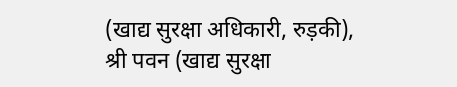(खाद्य सुरक्षा अधिकारी, रुड़की),
श्री पवन (खाद्य सुरक्षा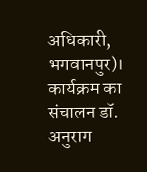अधिकारी, भगवानपुर)।
कार्यक्रम का संचालन डॉ. अनुराग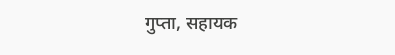गुप्ता, सहायक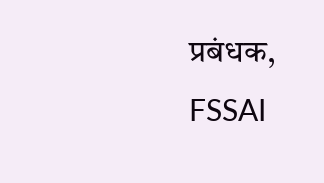प्रबंधक, FSSAI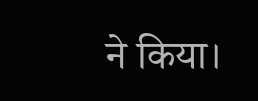ने किया।